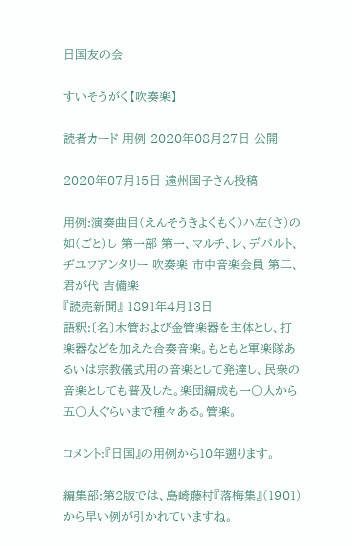日国友の会

すいそうがく【吹奏楽】

読者カード 用例 2020年08月27日 公開

2020年07月15日 遠州国子さん投稿

用例:演奏曲目(えんそうきよくもく)ハ左(さ)の如(ごと)し 第一部 第一、マルチ、レ、デパルト、ヂユフアンタリー 吹奏楽 市中音楽会員 第二、君が代 吉備楽
『読売新聞』 1891年4月13日
語釈:〔名〕木管および金管楽器を主体とし、打楽器などを加えた合奏音楽。もともと軍楽隊あるいは宗教儀式用の音楽として発達し、民衆の音楽としても普及した。楽団編成も一〇人から五〇人ぐらいまで種々ある。管楽。

コメント:『日国』の用例から10年遡ります。

編集部:第2版では、島崎藤村『落梅集』(1901)から早い例が引かれていますね。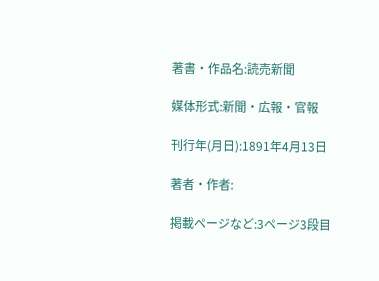著書・作品名:読売新聞

媒体形式:新聞・広報・官報

刊行年(月日):1891年4月13日

著者・作者:

掲載ページなど:3ページ3段目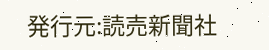発行元:読売新聞社